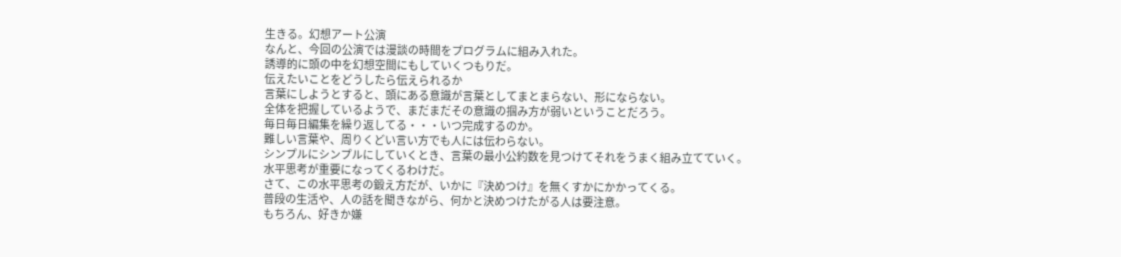生きる。幻想アート公演
なんと、今回の公演では漫談の時間をプログラムに組み入れた。
誘導的に頭の中を幻想空間にもしていくつもりだ。
伝えたいことをどうしたら伝えられるか
言葉にしようとすると、頭にある意識が言葉としてまとまらない、形にならない。
全体を把握しているようで、まだまだその意識の掴み方が弱いということだろう。
毎日毎日編集を繰り返してる・・・いつ完成するのか。
難しい言葉や、周りくどい言い方でも人には伝わらない。
シンプルにシンプルにしていくとき、言葉の最小公約数を見つけてそれをうまく組み立てていく。
水平思考が重要になってくるわけだ。
さて、この水平思考の鍛え方だが、いかに『決めつけ』を無くすかにかかってくる。
普段の生活や、人の話を聞きながら、何かと決めつけたがる人は要注意。
もちろん、好きか嫌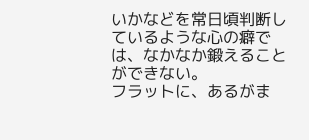いかなどを常日頃判断しているような心の癖では、なかなか鍛えることができない。
フラットに、あるがま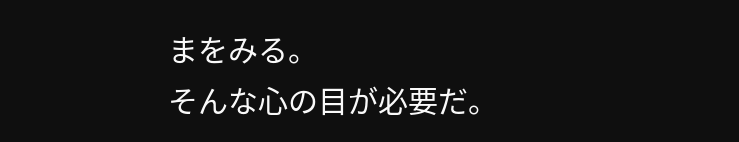まをみる。
そんな心の目が必要だ。